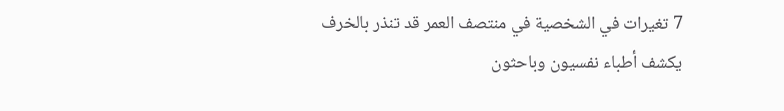7 تغيرات في الشخصية في منتصف العمر قد تنذر بالخرف
يكشف أطباء نفسيون وباحثون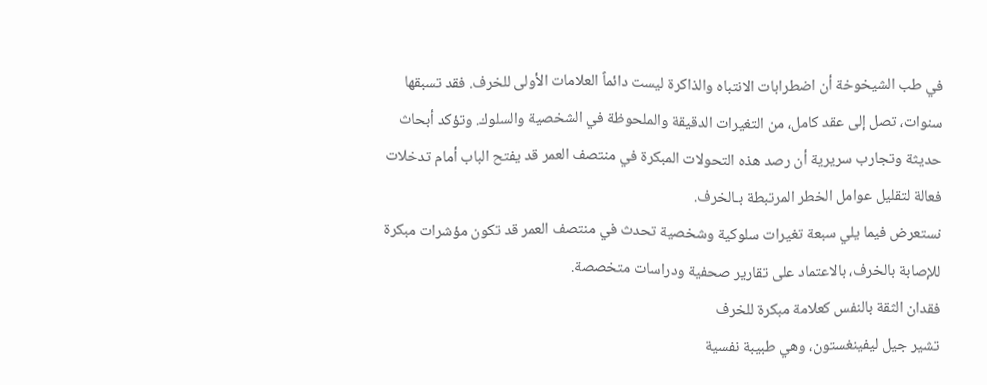في طب الشيخوخة أن اضطرابات الانتباه والذاكرة ليست دائماً العلامات الأولى للخرف. فقد تسبقها سنوات، تصل إلى عقد كامل، من التغيرات الدقيقة والملحوظة في الشخصية والسلوك. وتؤكد أبحاث حديثة وتجارب سريرية أن رصد هذه التحولات المبكرة في منتصف العمر قد يفتح الباب أمام تدخلات فعالة لتقليل عوامل الخطر المرتبطة بـالخرف.
نستعرض فيما يلي سبعة تغيرات سلوكية وشخصية تحدث في منتصف العمر قد تكون مؤشرات مبكرة للإصابة بالخرف، بالاعتماد على تقارير صحفية ودراسات متخصصة.
فقدان الثقة بالنفس كعلامة مبكرة للخرف
تشير جيل ليفينغستون، وهي طبيبة نفسية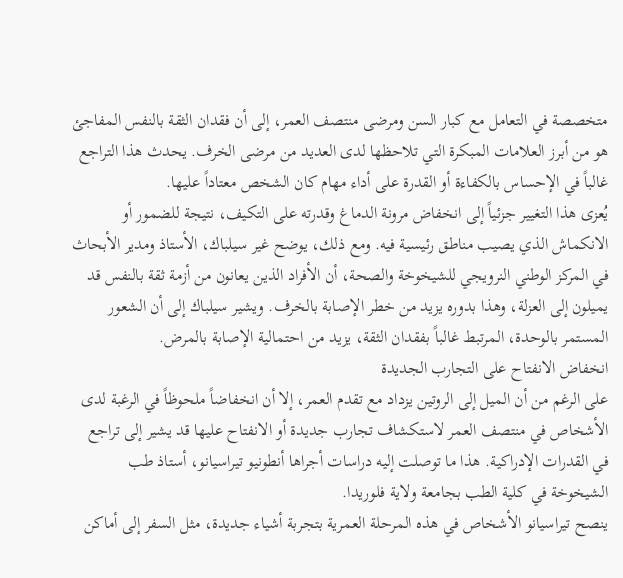متخصصة في التعامل مع كبار السن ومرضى منتصف العمر، إلى أن فقدان الثقة بالنفس المفاجئ هو من أبرز العلامات المبكرة التي تلاحظها لدى العديد من مرضى الخرف. يحدث هذا التراجع غالباً في الإحساس بالكفاءة أو القدرة على أداء مهام كان الشخص معتاداً عليها.
يُعزى هذا التغيير جزئياً إلى انخفاض مرونة الدماغ وقدرته على التكيف، نتيجة للضمور أو الانكماش الذي يصيب مناطق رئيسية فيه. ومع ذلك، يوضح غير سيلباك، الأستاذ ومدير الأبحاث في المركز الوطني النرويجي للشيخوخة والصحة، أن الأفراد الذين يعانون من أزمة ثقة بالنفس قد يميلون إلى العزلة، وهذا بدوره يزيد من خطر الإصابة بالخرف. ويشير سيلباك إلى أن الشعور المستمر بالوحدة، المرتبط غالباً بفقدان الثقة، يزيد من احتمالية الإصابة بالمرض.
انخفاض الانفتاح على التجارب الجديدة
على الرغم من أن الميل إلى الروتين يزداد مع تقدم العمر، إلا أن انخفاضاً ملحوظاً في الرغبة لدى الأشخاص في منتصف العمر لاستكشاف تجارب جديدة أو الانفتاح عليها قد يشير إلى تراجع في القدرات الإدراكية. هذا ما توصلت إليه دراسات أجراها أنطونيو تيراسيانو، أستاذ طب الشيخوخة في كلية الطب بجامعة ولاية فلوريدا.
ينصح تيراسيانو الأشخاص في هذه المرحلة العمرية بتجربة أشياء جديدة، مثل السفر إلى أماكن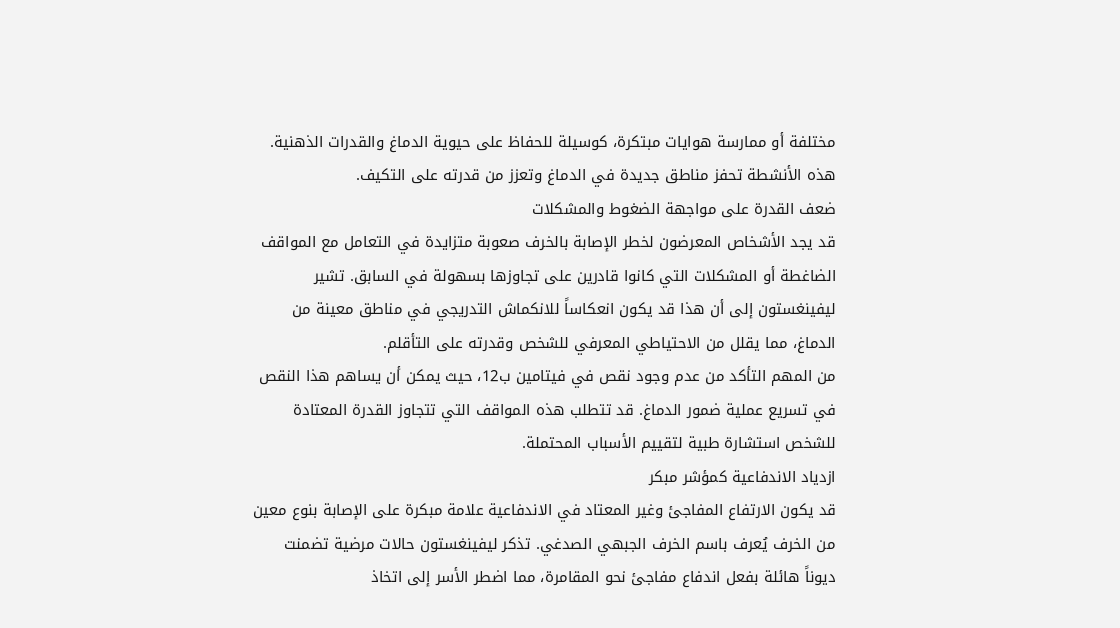مختلفة أو ممارسة هوايات مبتكرة، كوسيلة للحفاظ على حيوية الدماغ والقدرات الذهنية. هذه الأنشطة تحفز مناطق جديدة في الدماغ وتعزز من قدرته على التكيف.
ضعف القدرة على مواجهة الضغوط والمشكلات
قد يجد الأشخاص المعرضون لخطر الإصابة بالخرف صعوبة متزايدة في التعامل مع المواقف الضاغطة أو المشكلات التي كانوا قادرين على تجاوزها بسهولة في السابق. تشير ليفينغستون إلى أن هذا قد يكون انعكاساً للانكماش التدريجي في مناطق معينة من الدماغ، مما يقلل من الاحتياطي المعرفي للشخص وقدرته على التأقلم.
من المهم التأكد من عدم وجود نقص في فيتامين ب12، حيث يمكن أن يساهم هذا النقص في تسريع عملية ضمور الدماغ. قد تتطلب هذه المواقف التي تتجاوز القدرة المعتادة للشخص استشارة طبية لتقييم الأسباب المحتملة.
ازدياد الاندفاعية كمؤشر مبكر
قد يكون الارتفاع المفاجئ وغير المعتاد في الاندفاعية علامة مبكرة على الإصابة بنوع معين من الخرف يُعرف باسم الخرف الجبهي الصدغي. تذكر ليفينغستون حالات مرضية تضمنت ديوناً هائلة بفعل اندفاع مفاجئ نحو المقامرة، مما اضطر الأسر إلى اتخاذ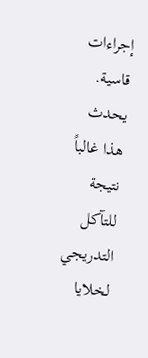إجراءات قاسية.
يحدث هذا غالباً نتيجة للتآكل التدريجي لخلايا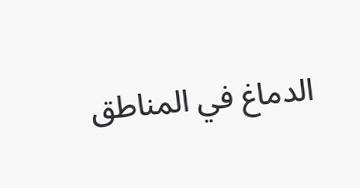الدماغ في المناطق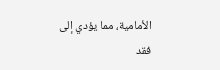الأمامية، مما يؤدي إلى فقد